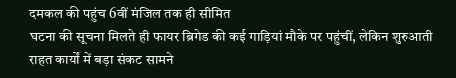दमकल की पहुंच 6वीं मंजिल तक ही सीमित
घटना की सूचना मिलते ही फायर ब्रिगेड की कई गाड़ियां मौके पर पहुंचीं, लेकिन शुरुआती राहत कार्यों में बड़ा संकट सामने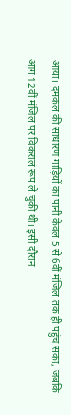आया। दमकल की साधारण गाड़ियों का पानी केवल 5 से 6वीं मंजिल तक ही पहुंच सका, जबकि आग 12वीं मंजिल पर विकराल रूप ले चुकी थी। इसी दौरान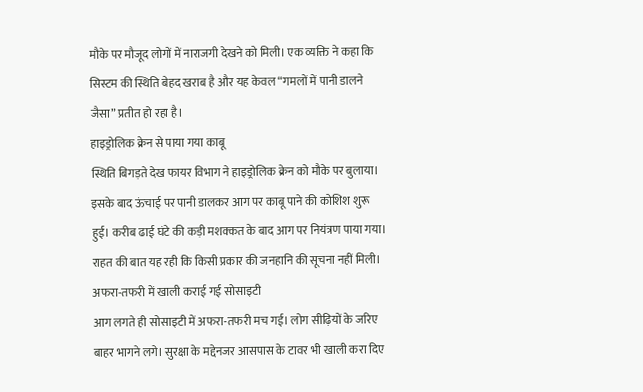मौके पर मौजूद लोगों में नाराजगी देखने को मिली। एक व्यक्ति ने कहा कि सिस्टम की स्थिति बेहद खराब है और यह केवल “गमलों में पानी डालने जैसा” प्रतीत हो रहा है।
हाइड्रोलिक क्रेन से पाया गया काबू
स्थिति बिगड़ते देख फायर विभाग ने हाइड्रोलिक क्रेन को मौके पर बुलाया। इसके बाद ऊंचाई पर पानी डालकर आग पर काबू पाने की कोशिश शुरू हुई। करीब ढाई घंटे की कड़ी मशक्कत के बाद आग पर नियंत्रण पाया गया। राहत की बात यह रही कि किसी प्रकार की जनहानि की सूचना नहीं मिली।
अफरा-तफरी में खाली कराई गई सोसाइटी
आग लगते ही सोसाइटी में अफरा-तफरी मच गई। लोग सीढ़ियों के जरिए बाहर भागने लगे। सुरक्षा के मद्देनजर आसपास के टावर भी खाली करा दिए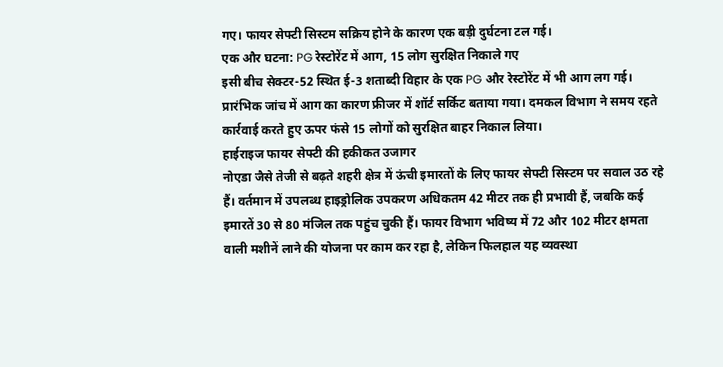गए। फायर सेफ्टी सिस्टम सक्रिय होने के कारण एक बड़ी दुर्घटना टल गई।
एक और घटना: PG रेस्टोरेंट में आग, 15 लोग सुरक्षित निकाले गए
इसी बीच सेक्टर-52 स्थित ई-3 शताब्दी विहार के एक PG और रेस्टोरेंट में भी आग लग गई। प्रारंभिक जांच में आग का कारण फ्रीजर में शॉर्ट सर्किट बताया गया। दमकल विभाग ने समय रहते कार्रवाई करते हुए ऊपर फंसे 15 लोगों को सुरक्षित बाहर निकाल लिया।
हाईराइज फायर सेफ्टी की हकीकत उजागर
नोएडा जैसे तेजी से बढ़ते शहरी क्षेत्र में ऊंची इमारतों के लिए फायर सेफ्टी सिस्टम पर सवाल उठ रहे हैं। वर्तमान में उपलब्ध हाइड्रोलिक उपकरण अधिकतम 42 मीटर तक ही प्रभावी हैं, जबकि कई इमारतें 30 से 80 मंजिल तक पहुंच चुकी हैं। फायर विभाग भविष्य में 72 और 102 मीटर क्षमता वाली मशीनें लाने की योजना पर काम कर रहा है, लेकिन फिलहाल यह व्यवस्था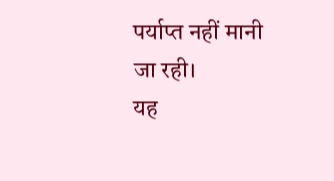पर्याप्त नहीं मानी जा रही।
यह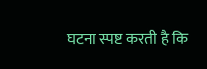घटना स्पष्ट करती है कि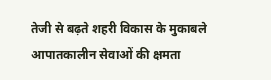तेजी से बढ़ते शहरी विकास के मुकाबले आपातकालीन सेवाओं की क्षमता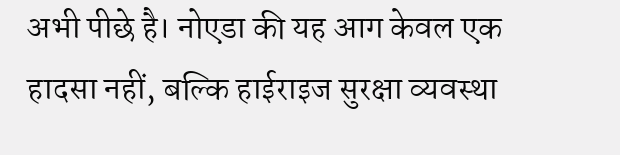अभी पीछे है। नोएडा की यह आग केवल एक हादसा नहीं, बल्कि हाईराइज सुरक्षा व्यवस्था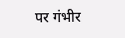पर गंभीर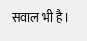सवाल भी है।